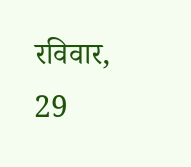रविवार, 29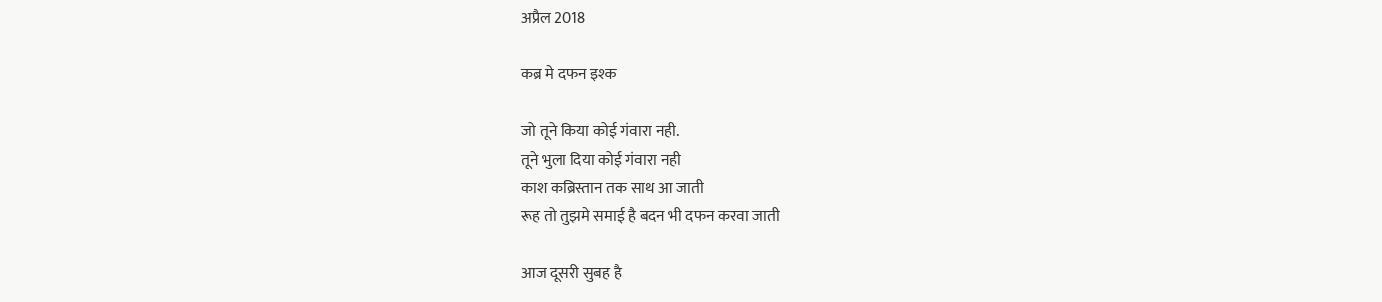अप्रैल 2018

कब्र मे दफन इश्क

जो तूने किया कोई गंवारा नही.
तूने भुला दिया कोई गंवारा नही
काश कब्रिस्तान तक साथ आ जाती
रूह तो तुझमे समाई है बदन भी दफन करवा जाती

आज दूसरी सुबह है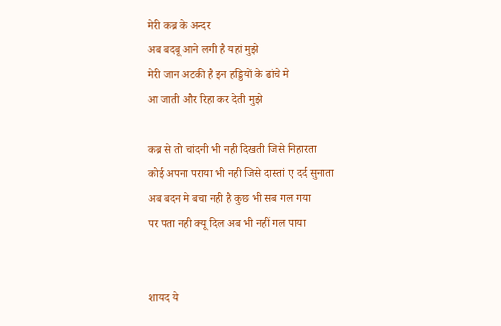मेरी कब्र के अन्दर
अब बदबू आने लगी है यहां मुझे
मेरी जान अटकी है इन हड्डियों के ढांचे मे
आ जाती और रिहा कर देती मुझे

कब्र से तो चांदनी भी नही दिखती जिसे निहारता
कोई अपना पराया भी नही जिसे दास्तां ए दर्द सुनाता
अब बदन मे बचा नही है कुछ भी सब गल गया
पर पता नही क्यू दिल अब भी नहीं गल पाया


शायद ये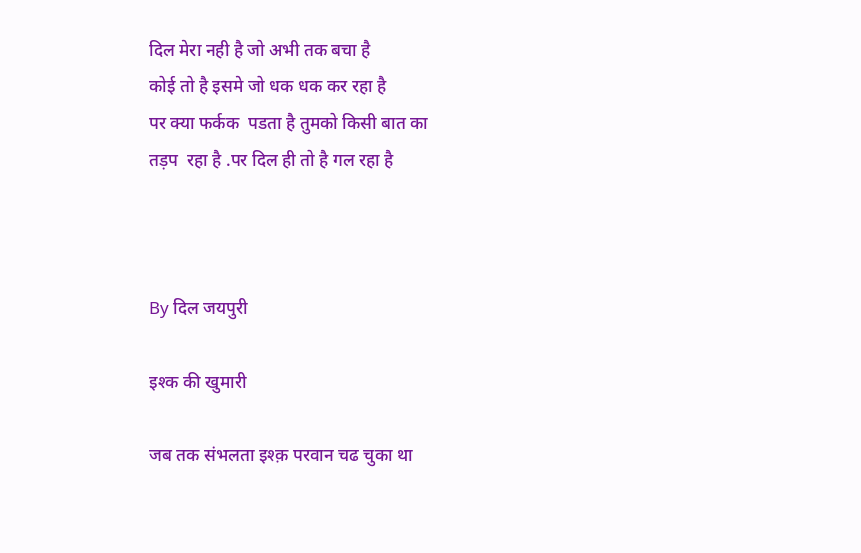दिल मेरा नही है जो अभी तक बचा है
कोई तो है इसमे जो धक धक कर रहा है
पर क्या फर्कक  पडता है तुमको किसी बात का
तड़प  रहा है .पर दिल ही तो है गल रहा है



By दिल जयपुरी

इश्क की खुमारी

जब तक संभलता इश्क़ परवान चढ चुका था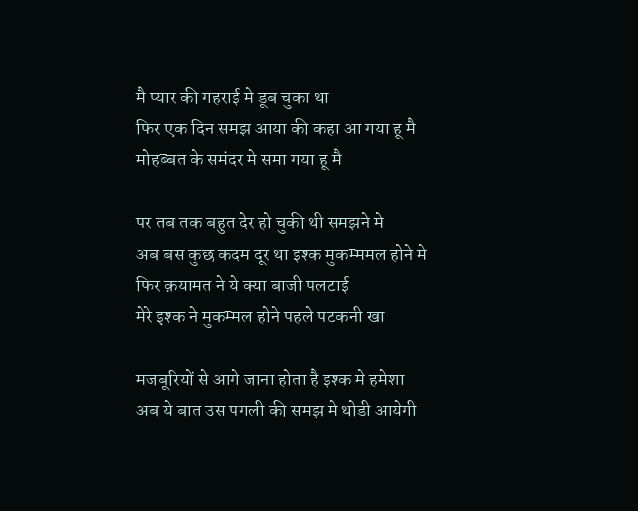मै प्यार की गहराई मे डूब चुका था
फिर एक दिन समझ आया की कहा आ गया हू मै
मोहब्बत के समंदर मे समा गया हू मै

पर तब तक बहुत देर हो चुकी थी समझने मे
अब बस कुछ कदम दूर था इश्क मुकम्ममल होने मे
फिर क़यामत ने ये क्या बाजी पलटाई
मेरे इ़श्क ने मुकम्मल होने पहले पटकनी खा

मजबूरियों से आगे जाना होता है इश्क मे हमेशा
अब ये बात उस पगली की समझ मे थोडी आयेगी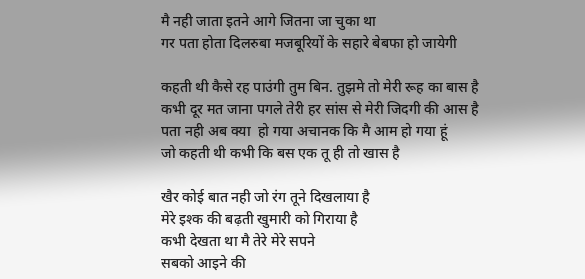मै नही जाता इतने आगे जितना जा चुका था
गर पता होता दिलरुबा मजबूरियों के सहारे बेबफा हो जायेगी

कहती थी कैसे रह पाउंगी तुम बिन. तुझमे तो मेरी रूह का बास है
कभी दूर मत जाना पगले तेरी हर सांस से मेरी जिदगी की आस है
पता नही अब क्या  हो गया अचानक कि मै आम हो गया हूं
जो कहती थी कभी कि बस एक तू ही तो खास है

खैर कोई बात नही जो रंग तूने दिखलाया है
मेरे इश्क की बढ़ती खुमारी को गिराया है
कभी देखता था मै तेरे मेरे सपने
सबको आइने की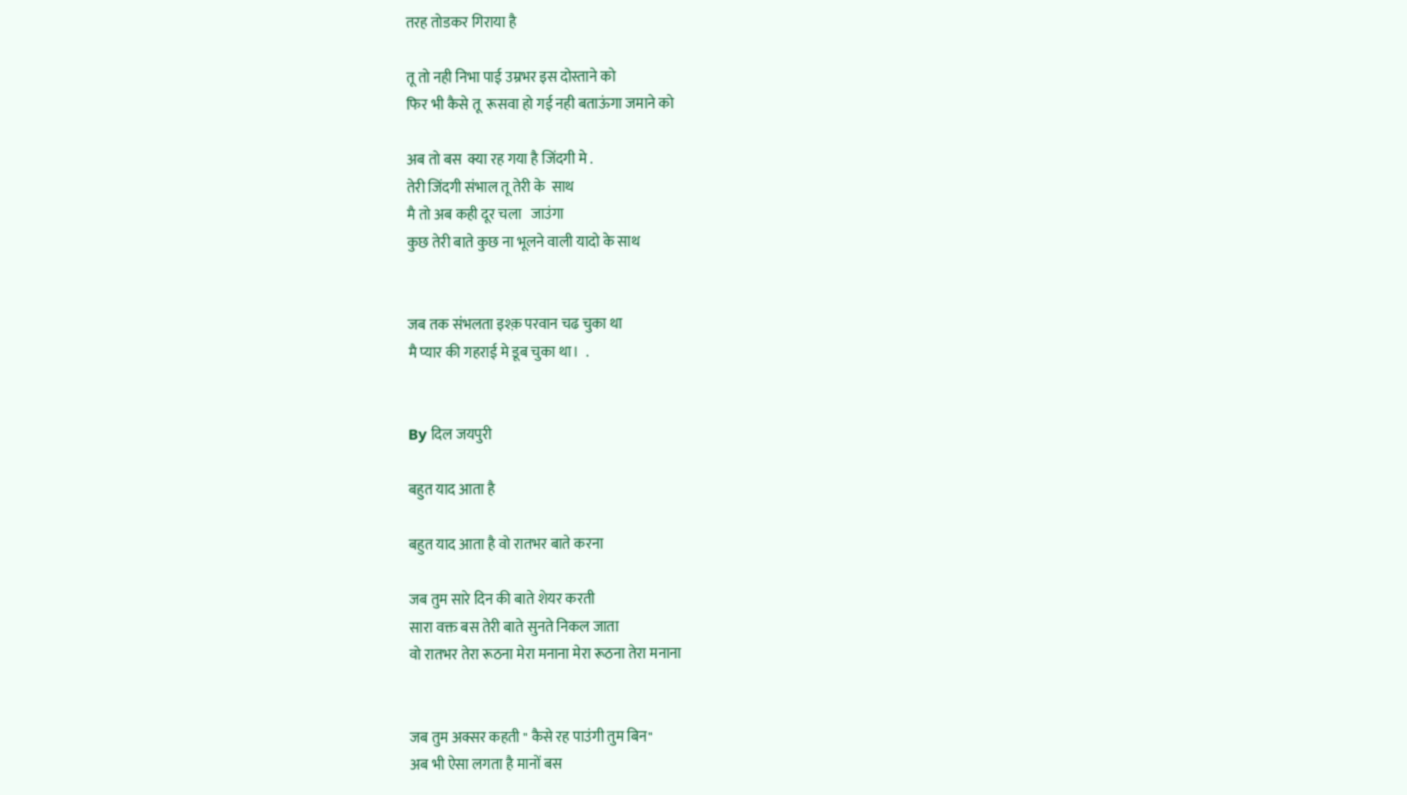तरह तोडकर गिराया है

तू तो नही निभा पाई उम्रभर इस दोस्ताने को
फिर भी कैसे तू  रूसवा हो गई नही बताऊंगा जमाने को

अब तो बस  क्या रह गया है जिंदगी मे .
तेरी जिंदगी संभाल तू तेरी के  साथ
मै तो अब कही दूर चला   जाउंगा
कुछ तेरी बाते कुछ ना भूलने वाली यादो के साथ


जब तक संभलता इश्क़ परवान चढ चुका था
मै प्यार की गहराई मे डूब चुका था।  .


By दिल जयपुरी

बहुत याद आता है

बहुत याद आता है वो रातभर बाते करना

जब तुम सारे दिन की बाते शेयर करती
सारा वक्त बस तेरी बाते सुनते निकल जाता
वो रातभर तेरा रूठना मेरा मनाना मेरा रूठना तेरा मनाना


जब तुम अक्सर कहती " कैसे रह पाउंगी तुम बिन"
अब भी ऐसा लगता है मानों बस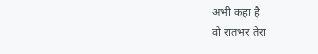अभी कहा है
वो रातभर तेरा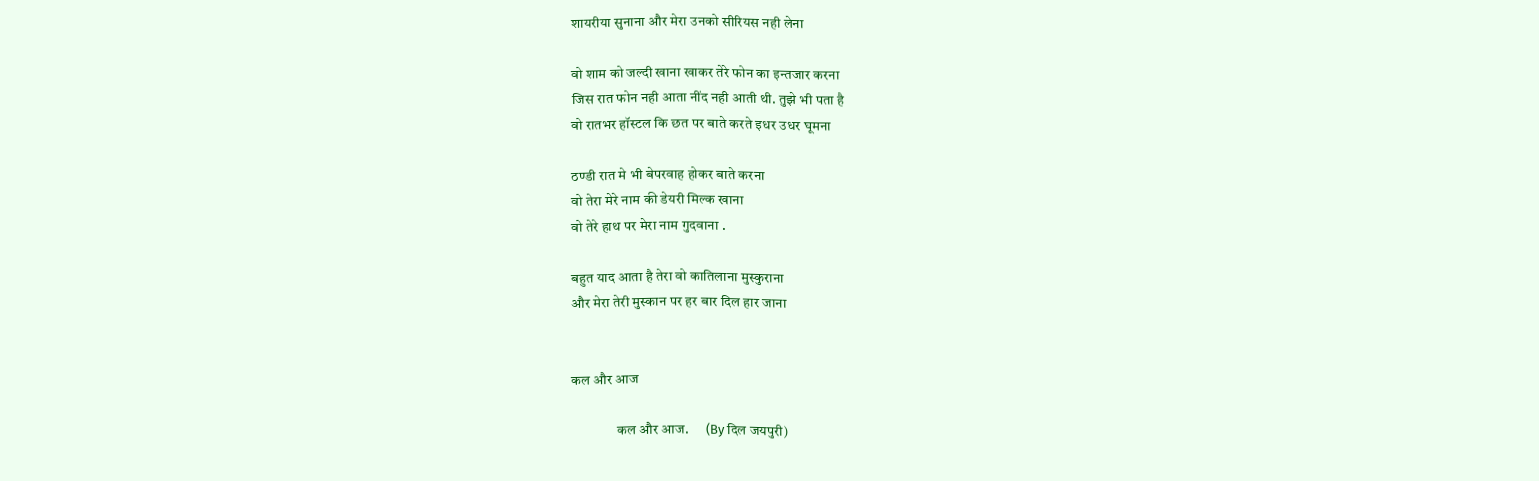शायरीया सुनाना और मेरा उनको सीरियस नही लेना

वो शाम को जल्दी खाना खाकर तेरे फोन का इन्तजार करना
जिस रात फोन नही आता नींद नही आती थी. तुझे भी पता है
वो रातभर हॉस्टल कि छत पर बाते करते इधर उधर घूमना

ठण्डी रात मे भी बेपरवाह होकर बाते करना
वो तेरा मेरे नाम की डेयरी मिल्क खाना
वो तेरे हाथ पर मेरा नाम गुदवाना .

बहुत याद आता है तेरा वो कातिलाना मुस्कुराना
और मेरा तेरी मुस्कान पर हर बार दिल हार जाना


कल और आज

                कल और आज.      (By दिल जयपुरी)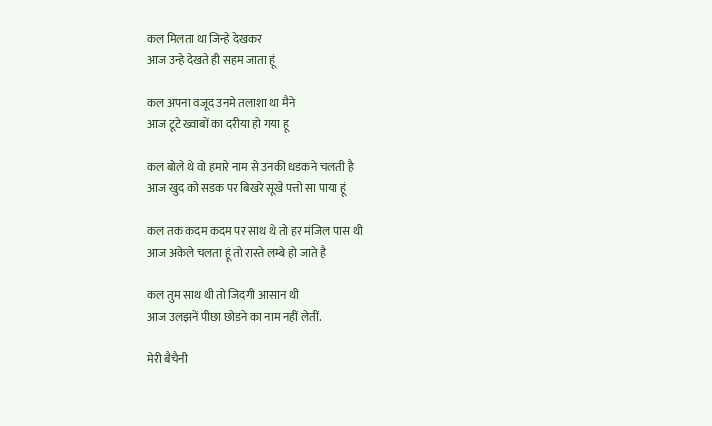कल मिलता था जिन्हे देखकर
आज उन्हे देखते ही सहम जाता हूं

कल अपना वजूद उनमे तलाशा था मैने
आज टूटे ख्वाबों का दरीया हो गया हू

कल बोले थे वो हमारे नाम से उनकी धडकने चलती है
आज खुद को सडक पर बिखरे सूखे पत्तो सा पाया हूं

कल तक कदम कदम पर साथ थे तो हर मंजिल पास थी
आज अकेले चलता हूं तो रास्ते लम्बे हो जाते है

कल तुम साथ थी तो जिदगी आसान थी
आज उलझनें पीछा छोडने का नाम नहीं लेतीं.

मेरी बैचैनी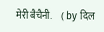मेरी बैचैनी.     ( by दिल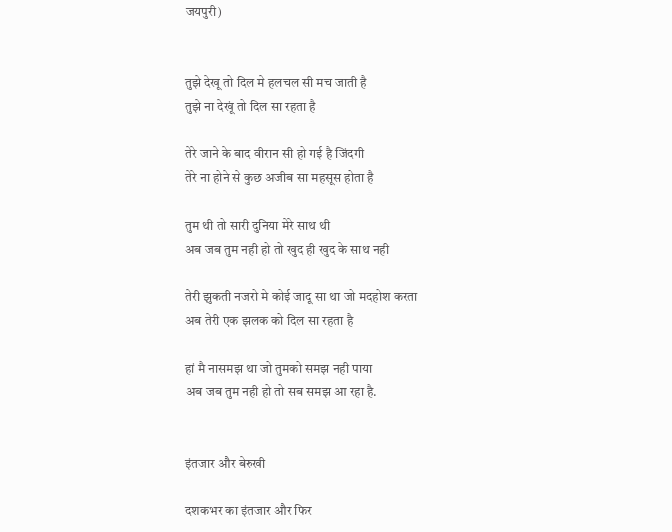जयपुरी)


तुझे देखू तो दिल मे हलचल सी मच जाती है
तुझे ना देखूं तो दिल सा रहता है

तेरे जाने के बाद वीरान सी हो गई है जिंदगी
तेरे ना होने से कुछ अजीब सा महसूस होता है

तुम थी तो सारी दुनिया मेरे साथ थी
अब जब तुम नही हो तो खुद ही खुद के साथ नही

तेरी झुकती नजरो मे कोई जादू सा था जो मदहोश करता
अब तेरी एक झलक को दिल सा रहता है

हां मै नासमझ था जो तुमको समझ नही पाया
अब जब तुम नही हो तो सब समझ आ रहा है.


इंतजार और बेरुखी

दशकभर का इंतजार और फिर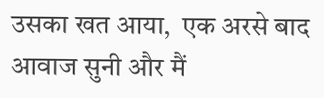उसका खत आया,  एक अरसे बाद आवाज सुनी और मैं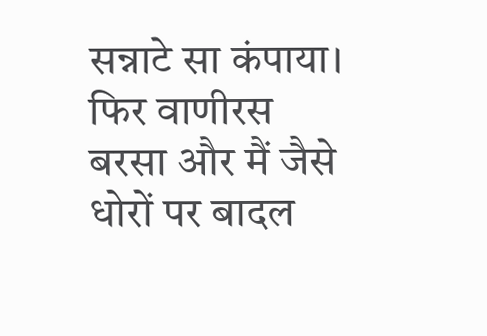सन्नाटे सा कंपाया।  फिर वाणीरस बरसा और मैं जैसे धोरों पर बादल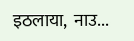इठलाया,  नाउ...